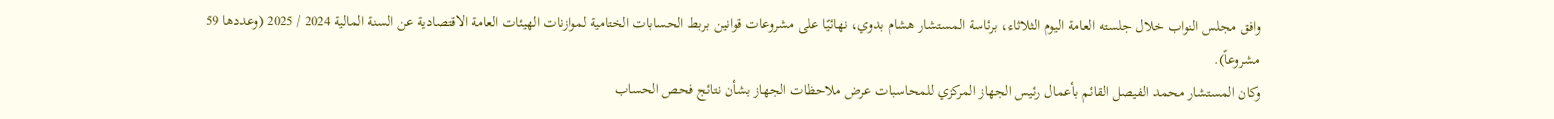وافق مجلس النواب خلال جلسته العامة اليوم الثلاثاء، برئاسة المستشار هشام بدوي، نهائيًا على مشروعات قوانين بربط الحسابات الختامية لموازنات الهيئات العامة الاقتصادية عن السنة المالية 2024 / 2025 (وعددها 59 مشروعاً).
وكان المستشار محمد الفيصل القائم بأعمال رئيس الجهاز المركزي للمحاسبات عرض ملاحظات الجهاز بشأن نتائج فحص الحساب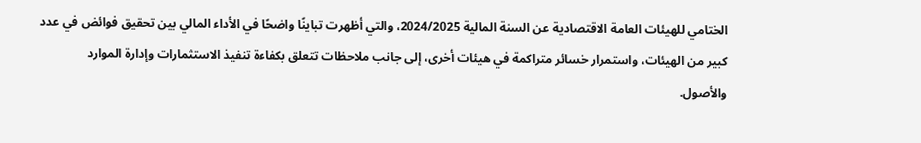الختامي للهيئات العامة الاقتصادية عن السنة المالية 2024/2025، والتي أظهرت تباينًا واضحًا في الأداء المالي بين تحقيق فوائض في عدد كبير من الهيئات، واستمرار خسائر متراكمة في هيئات أخرى، إلى جانب ملاحظات تتعلق بكفاءة تنفيذ الاستثمارات وإدارة الموارد والأصول.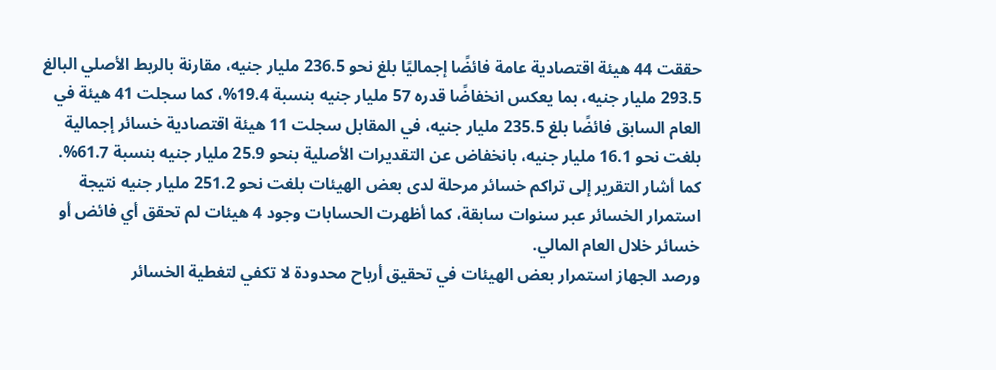حققت 44 هيئة اقتصادية عامة فائضًا إجماليًا بلغ نحو 236.5 مليار جنيه، مقارنة بالربط الأصلي البالغ 293.5 مليار جنيه، بما يعكس انخفاضًا قدره 57 مليار جنيه بنسبة 19.4%، كما سجلت 41 هيئة في العام السابق فائضًا بلغ 235.5 مليار جنيه، في المقابل سجلت 11 هيئة اقتصادية خسائر إجمالية بلغت نحو 16.1 مليار جنيه، بانخفاض عن التقديرات الأصلية بنحو 25.9 مليار جنيه بنسبة 61.7%.
كما أشار التقرير إلى تراكم خسائر مرحلة لدى بعض الهيئات بلغت نحو 251.2 مليار جنيه نتيجة استمرار الخسائر عبر سنوات سابقة، كما أظهرت الحسابات وجود 4 هيئات لم تحقق أي فائض أو خسائر خلال العام المالي.
ورصد الجهاز استمرار بعض الهيئات في تحقيق أرباح محدودة لا تكفي لتغطية الخسائر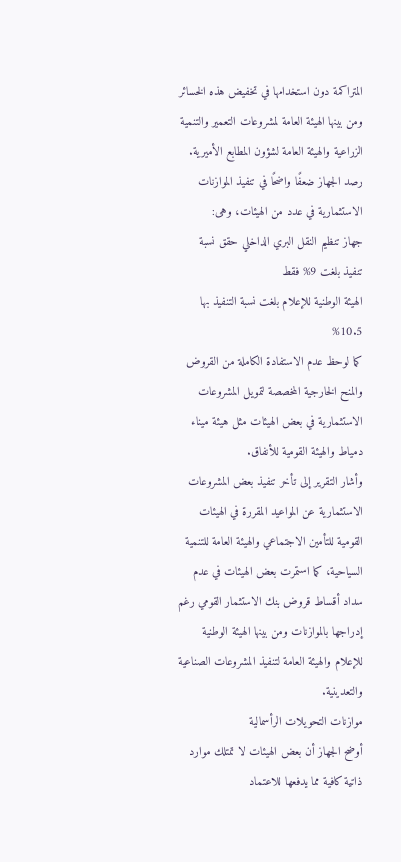المتراكمة دون استخدامها في تخفيض هذه الخسائر ومن بينها الهيئة العامة لمشروعات التعمير والتنمية الزراعية والهيئة العامة لشؤون المطابع الأميرية.
رصد الجهاز ضعفًا واضحًا في تنفيذ الموازنات الاستثمارية في عدد من الهيئات، وهى:
جهاز تنظيم النقل البري الداخلي حقق نسبة تنفيذ بلغت 9% فقط
الهيئة الوطنية للإعلام بلغت نسبة التنفيذ بها 10.5%
كما لوحظ عدم الاستفادة الكاملة من القروض والمنح الخارجية المخصصة لتمويل المشروعات الاستثمارية في بعض الهيئات مثل هيئة ميناء دمياط والهيئة القومية للأنفاق.
وأشار التقرير إلى تأخر تنفيذ بعض المشروعات الاستثمارية عن المواعيد المقررة في الهيئات القومية للتأمين الاجتماعي والهيئة العامة للتنمية السياحية، كما استمرت بعض الهيئات في عدم سداد أقساط قروض بنك الاستثمار القومي رغم إدراجها بالموازنات ومن بينها الهيئة الوطنية للإعلام والهيئة العامة لتنفيذ المشروعات الصناعية والتعدينية.
موازنات التحويلات الرأسمالية
أوضح الجهاز أن بعض الهيئات لا تمتلك موارد ذاتية كافية مما يدفعها للاعتماد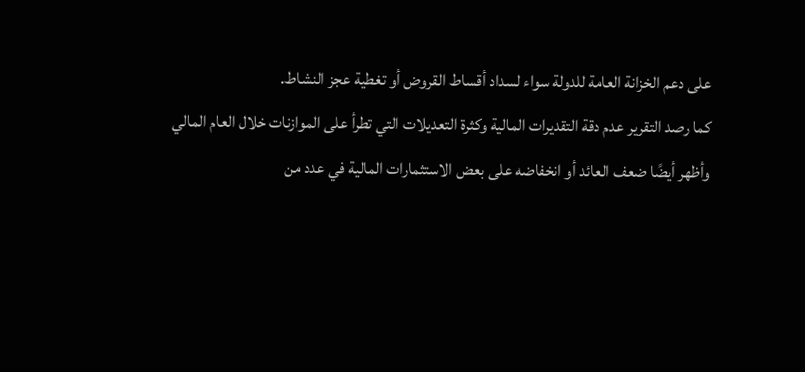على دعم الخزانة العامة للدولة سواء لسداد أقساط القروض أو تغطية عجز النشاط.
كما رصد التقرير عدم دقة التقديرات المالية وكثرة التعديلات التي تطرأ على الموازنات خلال العام المالي
وأظهر أيضًا ضعف العائد أو انخفاضه على بعض الاستثمارات المالية في عدد من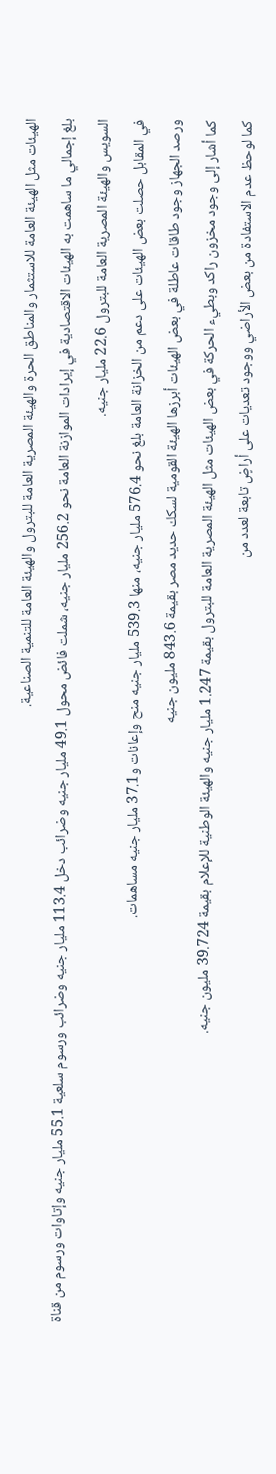الهيئات مثل الهيئة العامة للاستثمار والمناطق الحرة والهيئة المصرية العامة للبترول والهيئة العامة للتنمية الصناعية.
بلغ إجمالي ما ساهمت به الهيئات الاقتصادية في إيرادات الموازنة العامة نحو 256.2 مليار جنيه، شملت فائض محول 49.1 مليار جنيه وضرائب دخل 113.4 مليار جنيه وضرائب ورسوم سلعية 55.1 مليار جنيه وإتاوات ورسوم من قناة السويس والهيئة المصرية العامة للبترول 22.6 مليار جنيه.
في المقابل حصلت بعض الهيئات على دعم من الخزانة العامة بلغ نحو 576.4 مليار جنيه، منها 539.3 مليار جنيه منح وإعانات و37.1 مليار جنيه مساهمات.
ورصد الجهاز وجود طاقات عاطلة في بعض الهيئات أبرزها الهيئة القومية لسكك حديد مصر بقيمة 843.6 مليون جنيه
كما أشار إلى وجود مخزون راكد وبطيء الحركة في بعض الهيئات مثل الهيئة المصرية العامة للبترول بقيمة 1.247 مليار جنيه والهيئة الوطنية للإعلام بقيمة 39.724 مليون جنيه.
كما لوحظ عدم الاستفادة من بعض الأراضي ووجود تعديات على أراضٍ تابعة لعدد من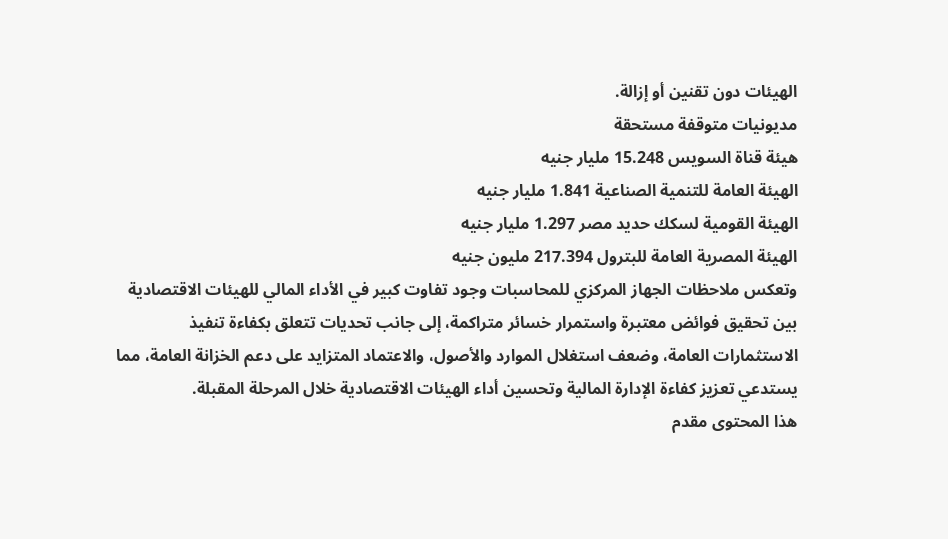الهيئات دون تقنين أو إزالة.
مديونيات متوقفة مستحقة
هيئة قناة السويس 15.248 مليار جنيه
الهيئة العامة للتنمية الصناعية 1.841 مليار جنيه
الهيئة القومية لسكك حديد مصر 1.297 مليار جنيه
الهيئة المصرية العامة للبترول 217.394 مليون جنيه
وتعكس ملاحظات الجهاز المركزي للمحاسبات وجود تفاوت كبير في الأداء المالي للهيئات الاقتصادية بين تحقيق فوائض معتبرة واستمرار خسائر متراكمة، إلى جانب تحديات تتعلق بكفاءة تنفيذ الاستثمارات العامة، وضعف استغلال الموارد والأصول، والاعتماد المتزايد على دعم الخزانة العامة، مما يستدعي تعزيز كفاءة الإدارة المالية وتحسين أداء الهيئات الاقتصادية خلال المرحلة المقبلة.
هذا المحتوى مقدم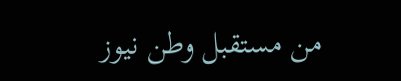من مستقبل وطن نيوز